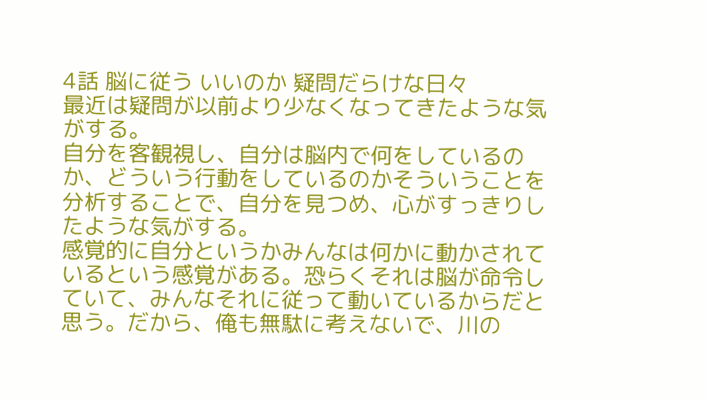4話 脳に従う いいのか 疑問だらけな日々
最近は疑問が以前より少なくなってきたような気がする。
自分を客観視し、自分は脳内で何をしているのか、どういう行動をしているのかそういうことを分析することで、自分を見つめ、心がすっきりしたような気がする。
感覚的に自分というかみんなは何かに動かされているという感覚がある。恐らくそれは脳が命令していて、みんなそれに従って動いているからだと思う。だから、俺も無駄に考えないで、川の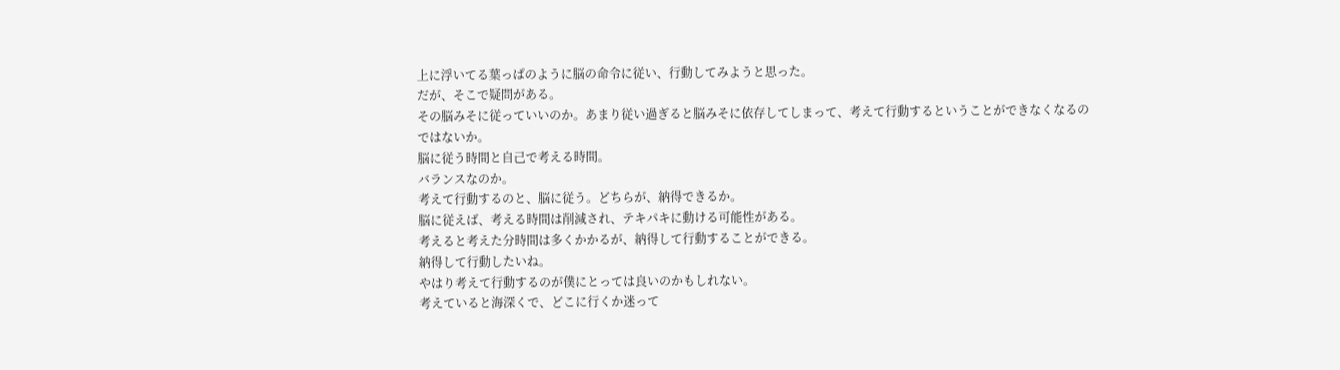上に浮いてる葉っぱのように脳の命令に従い、行動してみようと思った。
だが、そこで疑問がある。
その脳みそに従っていいのか。あまり従い過ぎると脳みそに依存してしまって、考えて行動するということができなくなるのではないか。
脳に従う時間と自己で考える時間。
バランスなのか。
考えて行動するのと、脳に従う。どちらが、納得できるか。
脳に従えば、考える時間は削減され、テキパキに動ける可能性がある。
考えると考えた分時間は多くかかるが、納得して行動することができる。
納得して行動したいね。
やはり考えて行動するのが僕にとっては良いのかもしれない。
考えていると海深くで、どこに行くか迷って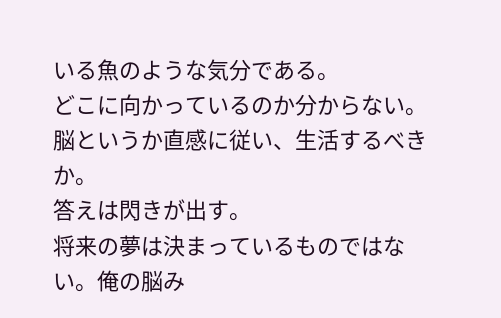いる魚のような気分である。
どこに向かっているのか分からない。
脳というか直感に従い、生活するべきか。
答えは閃きが出す。
将来の夢は決まっているものではない。俺の脳み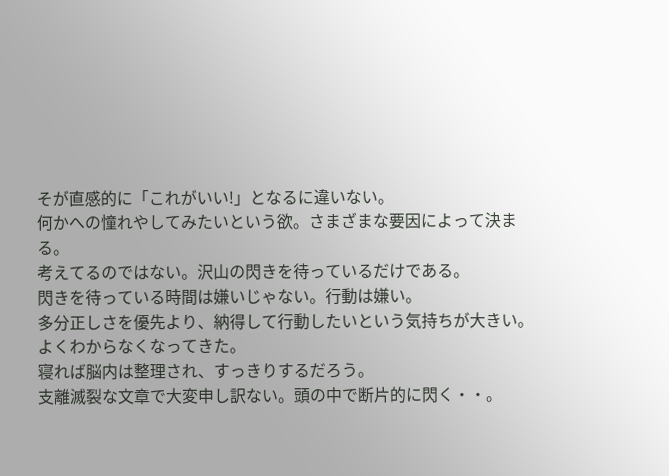そが直感的に「これがいい!」となるに違いない。
何かへの憧れやしてみたいという欲。さまざまな要因によって決まる。
考えてるのではない。沢山の閃きを待っているだけである。
閃きを待っている時間は嫌いじゃない。行動は嫌い。
多分正しさを優先より、納得して行動したいという気持ちが大きい。
よくわからなくなってきた。
寝れば脳内は整理され、すっきりするだろう。
支離滅裂な文章で大変申し訳ない。頭の中で断片的に閃く・・。